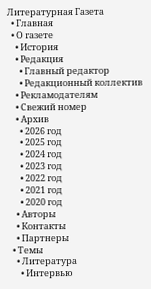Литературная Газета
  • Главная
  • О газете
    • История
    • Редакция
      • Главный редактор
      • Редакционный коллектив
    • Рекламодателям
    • Свежий номер
    • Архив
      • 2026 год
      • 2025 год
      • 2024 год
      • 2023 год
      • 2022 год
      • 2021 год
      • 2020 год
    • Авторы
    • Контакты
    • Партнеры
  • Темы
    • Литература
      • Интервью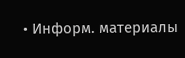• Информ. материалы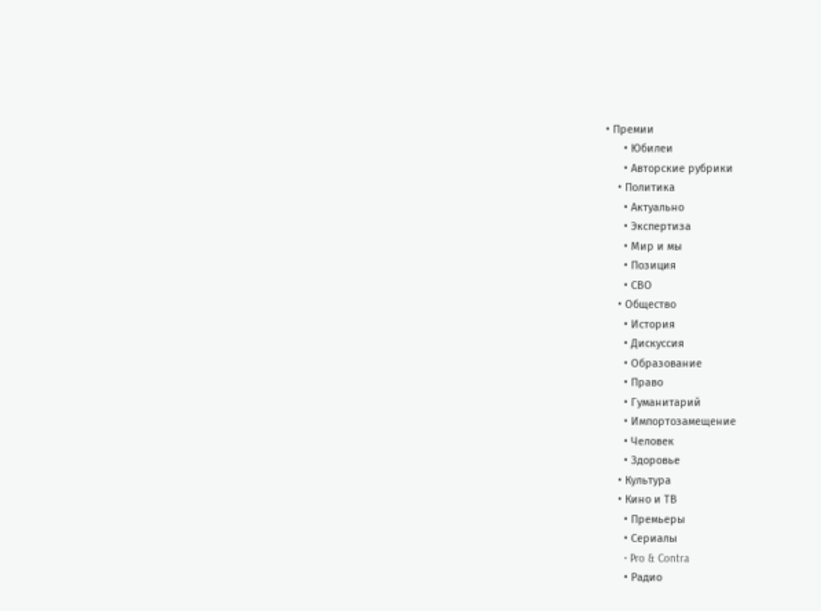• Премии
      • Юбилеи
      • Авторские рубрики
    • Политика
      • Актуально
      • Экспертиза
      • Мир и мы
      • Позиция
      • СВО
    • Общество
      • История
      • Дискуссия
      • Образование
      • Право
      • Гуманитарий
      • Импортозамещение
      • Человек
      • Здоровье
    • Культура
    • Кино и ТВ
      • Премьеры
      • Сериалы
      • Pro & Contra
      • Радио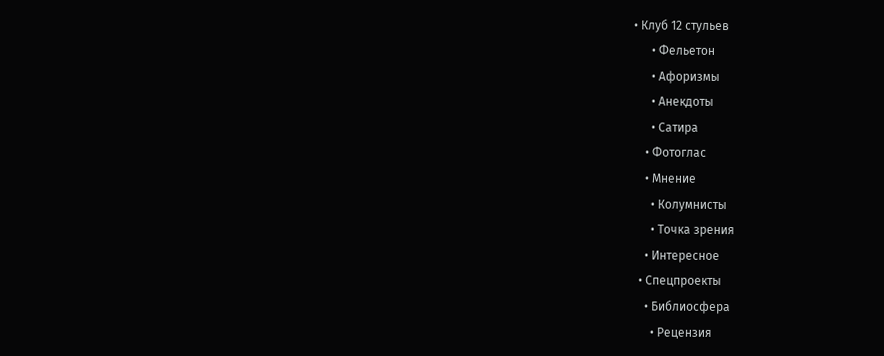• Клуб 12 стульев
      • Фельетон
      • Афоризмы
      • Анекдоты
      • Сатира
    • Фотоглас
    • Мнение
      • Колумнисты
      • Точка зрения
    • Интересное
  • Спецпроекты
    • Библиосфера
      • Рецензия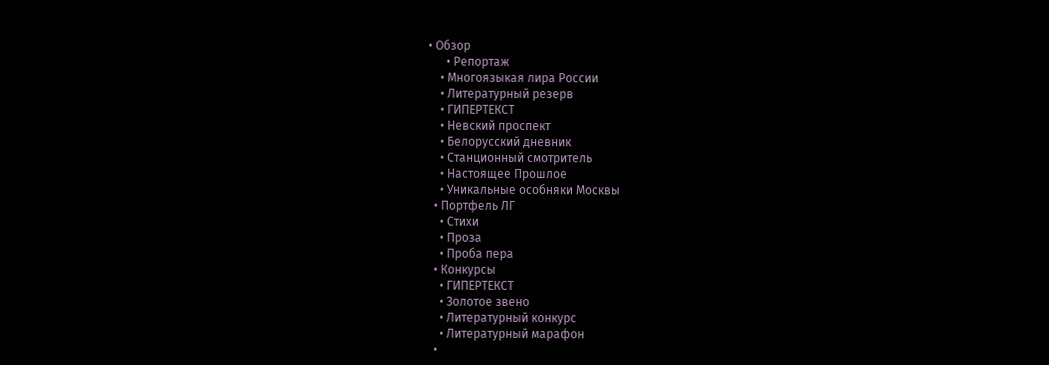• Обзор
      • Репортаж
    • Многоязыкая лира России
    • Литературный резерв
    • ГИПЕРТЕКСТ
    • Невский проспект
    • Белорусский дневник
    • Станционный смотритель
    • Настоящее Прошлое
    • Уникальные особняки Москвы
  • Портфель ЛГ
    • Стихи
    • Проза
    • Проба пера
  • Конкурсы
    • ГИПЕРТЕКСТ
    • Золотое звено
    • Литературный конкурс
    • Литературный марафон
  •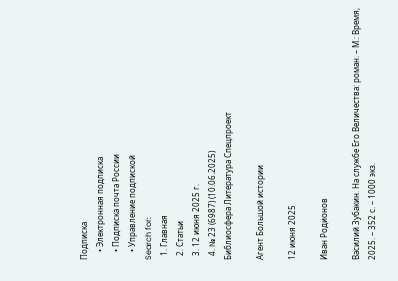Подписка
    • Электронная подписка
    • Подписка почта России
    • Управление подпиской
Search for:
  1. Главная
  2. Статьи
  3. 12 июня 2025 г.
  4. № 23 (6987) (10.06.2025)
Библиосфера Литература Спецпроект

Агент Большой истории

12 июня 2025

Иван Родионов

Василий Зубакин. На службе Его Величества: роман. – М.: Время, 2025. – 352 с. – 1000 экз.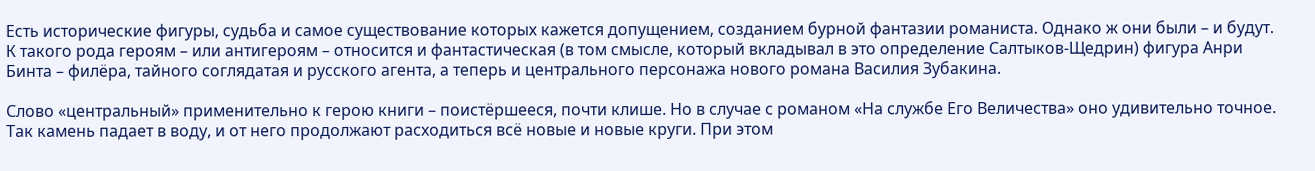Есть исторические фигуры, судьба и самое существование которых кажется допущением, созданием бурной фантазии романиста. Однако ж они были – и будут. К такого рода героям – или антигероям – относится и фантастическая (в том смысле, который вкладывал в это определение Салтыков-Щедрин) фигура Анри Бинта – филёра, тайного соглядатая и русского агента, а теперь и центрального персонажа нового романа Василия Зубакина.

Слово «центральный» применительно к герою книги – поистёршееся, почти клише. Но в случае с романом «На службе Его Величества» оно удивительно точное. Так камень падает в воду, и от него продолжают расходиться всё новые и новые круги. При этом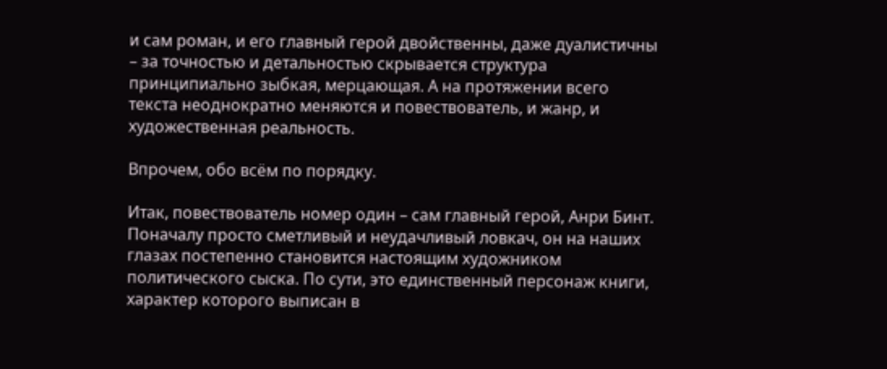и сам роман, и его главный герой двойственны, даже дуалистичны – за точностью и детальностью скрывается структура принципиально зыбкая, мерцающая. А на протяжении всего текста неоднократно меняются и повествователь, и жанр, и художественная реальность.

Впрочем, обо всём по порядку.

Итак, повествователь номер один – сам главный герой, Анри Бинт. Поначалу просто сметливый и неудачливый ловкач, он на наших глазах постепенно становится настоящим художником политического сыска. По сути, это единственный персонаж книги, характер которого выписан в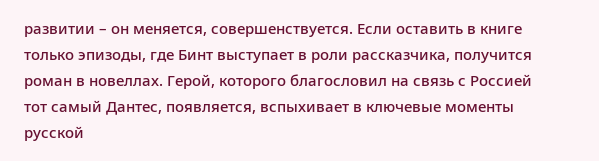развитии – он меняется, совершенствуется. Если оставить в книге только эпизоды, где Бинт выступает в роли рассказчика, получится роман в новеллах. Герой, которого благословил на связь с Россией тот самый Дантес, появляется, вспыхивает в ключевые моменты русской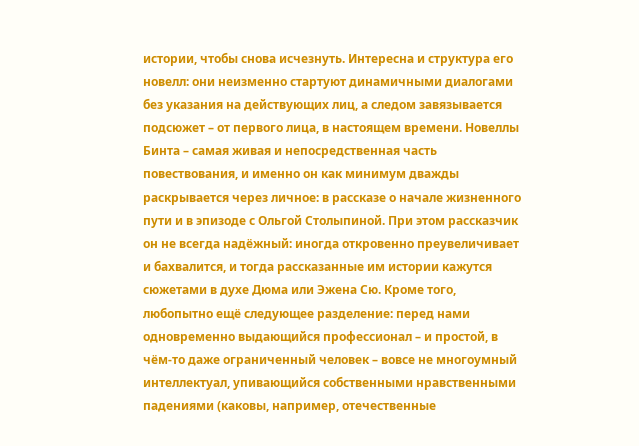истории, чтобы снова исчезнуть. Интересна и структура его новелл: они неизменно стартуют динамичными диалогами без указания на действующих лиц, а следом завязывается подсюжет – от первого лица, в настоящем времени. Новеллы Бинта – самая живая и непосредственная часть повествования, и именно он как минимум дважды раскрывается через личное: в рассказе о начале жизненного пути и в эпизоде с Ольгой Столыпиной. При этом рассказчик он не всегда надёжный: иногда откровенно преувеличивает и бахвалится, и тогда рассказанные им истории кажутся сюжетами в духе Дюма или Эжена Сю. Кроме того, любопытно ещё следующее разделение: перед нами одновременно выдающийся профессионал – и простой, в чём-то даже ограниченный человек – вовсе не многоумный интеллектуал, упивающийся собственными нравственными падениями (каковы, например, отечественные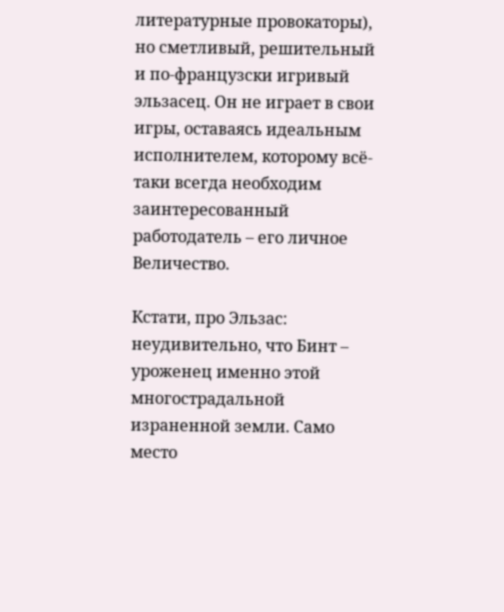литературные провокаторы), но сметливый, решительный и по-французски игривый эльзасец. Он не играет в свои игры, оставаясь идеальным исполнителем, которому всё-таки всегда необходим заинтересованный работодатель – его личное Величество.

Кстати, про Эльзас: неудивительно, что Бинт – уроженец именно этой многострадальной израненной земли. Само место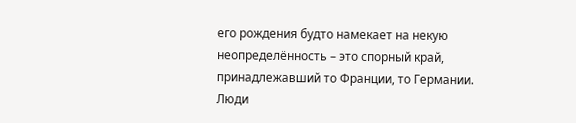его рождения будто намекает на некую неопределённость – это спорный край, принадлежавший то Франции, то Германии. Люди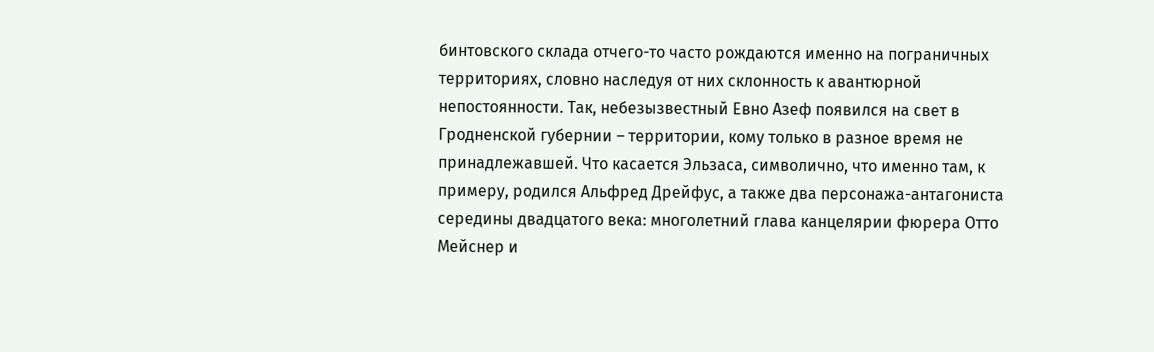бинтовского склада отчего-то часто рождаются именно на пограничных территориях, словно наследуя от них склонность к авантюрной непостоянности. Так, небезызвестный Евно Азеф появился на свет в Гродненской губернии – территории, кому только в разное время не принадлежавшей. Что касается Эльзаса, символично, что именно там, к примеру, родился Альфред Дрейфус, а также два персонажа-антагониста середины двадцатого века: многолетний глава канцелярии фюрера Отто Мейснер и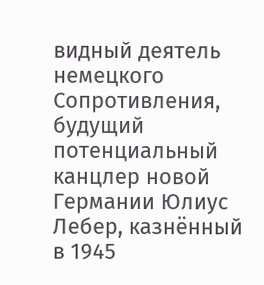видный деятель немецкого Сопротивления, будущий потенциальный канцлер новой Германии Юлиус Лебер, казнённый в 1945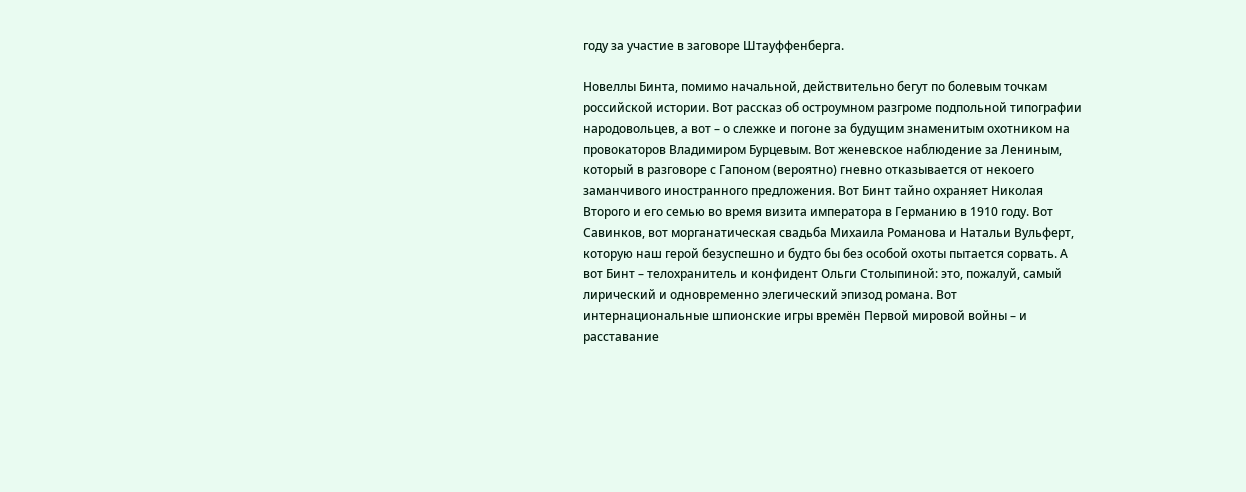году за участие в заговоре Штауффенберга.

Новеллы Бинта, помимо начальной, действительно бегут по болевым точкам российской истории. Вот рассказ об остроумном разгроме подпольной типографии народовольцев, а вот – о слежке и погоне за будущим знаменитым охотником на провокаторов Владимиром Бурцевым. Вот женевское наблюдение за Лениным, который в разговоре с Гапоном (вероятно) гневно отказывается от некоего заманчивого иностранного предложения. Вот Бинт тайно охраняет Николая Второго и его семью во время визита императора в Германию в 1910 году. Вот Савинков, вот морганатическая свадьба Михаила Романова и Натальи Вульферт, которую наш герой безуспешно и будто бы без особой охоты пытается сорвать. А вот Бинт – телохранитель и конфидент Ольги Столыпиной: это, пожалуй, самый лирический и одновременно элегический эпизод романа. Вот интернациональные шпионские игры времён Первой мировой войны – и расставание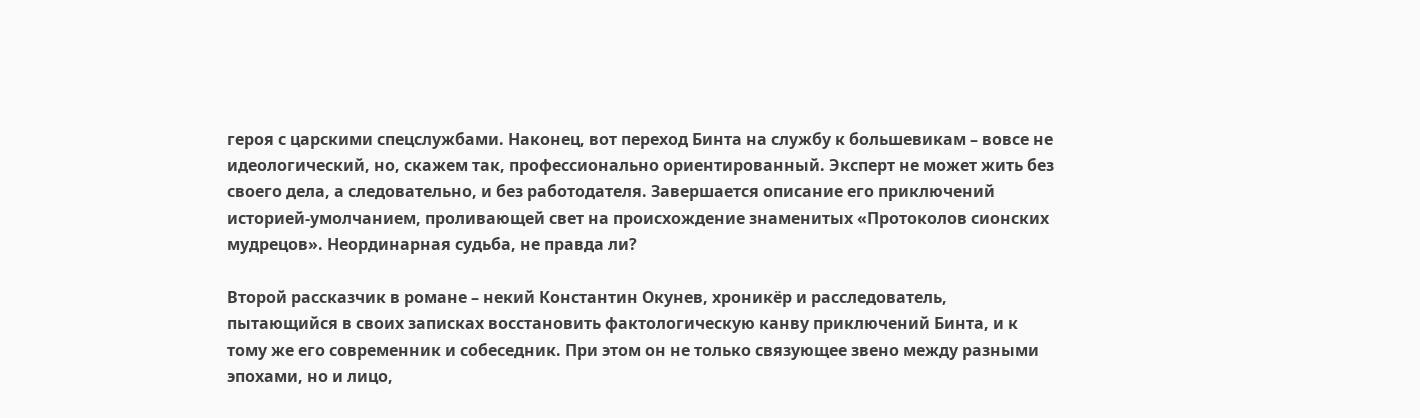героя с царскими спецслужбами. Наконец, вот переход Бинта на службу к большевикам – вовсе не идеологический, но, скажем так, профессионально ориентированный. Эксперт не может жить без своего дела, а следовательно, и без работодателя. Завершается описание его приключений историей-умолчанием, проливающей свет на происхождение знаменитых «Протоколов сионских мудрецов». Неординарная судьба, не правда ли?

Второй рассказчик в романе – некий Константин Окунев, хроникёр и расследователь, пытающийся в своих записках восстановить фактологическую канву приключений Бинта, и к тому же его современник и собеседник. При этом он не только связующее звено между разными эпохами, но и лицо,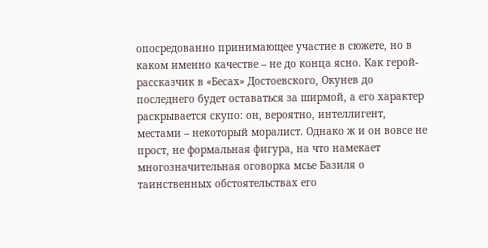опосредованно принимающее участие в сюжете, но в каком именно качестве – не до конца ясно. Как герой-рассказчик в «Бесах» Достоевского, Окунев до последнего будет оставаться за ширмой, а его характер раскрывается скупо: он, вероятно, интеллигент, местами – некоторый моралист. Однако ж и он вовсе не прост, не формальная фигура, на что намекает многозначительная оговорка мсье Базиля о таинственных обстоятельствах его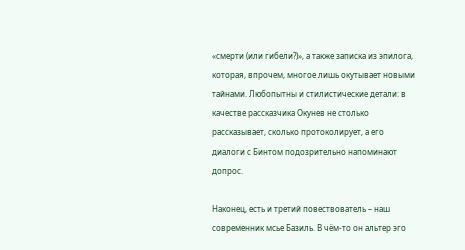«смерти (или гибели?)», а также записка из эпилога, которая, впрочем, многое лишь окутывает новыми тайнами. Любопытны и стилистические детали: в качестве рассказчика Окунев не столько рассказывает, сколько протоколирует, а его диалоги с Бинтом подозрительно напоминают допрос.

Наконец, есть и третий повествователь – наш современник мсье Базиль. В чём-то он альтер эго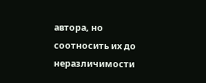автора, но соотносить их до неразличимости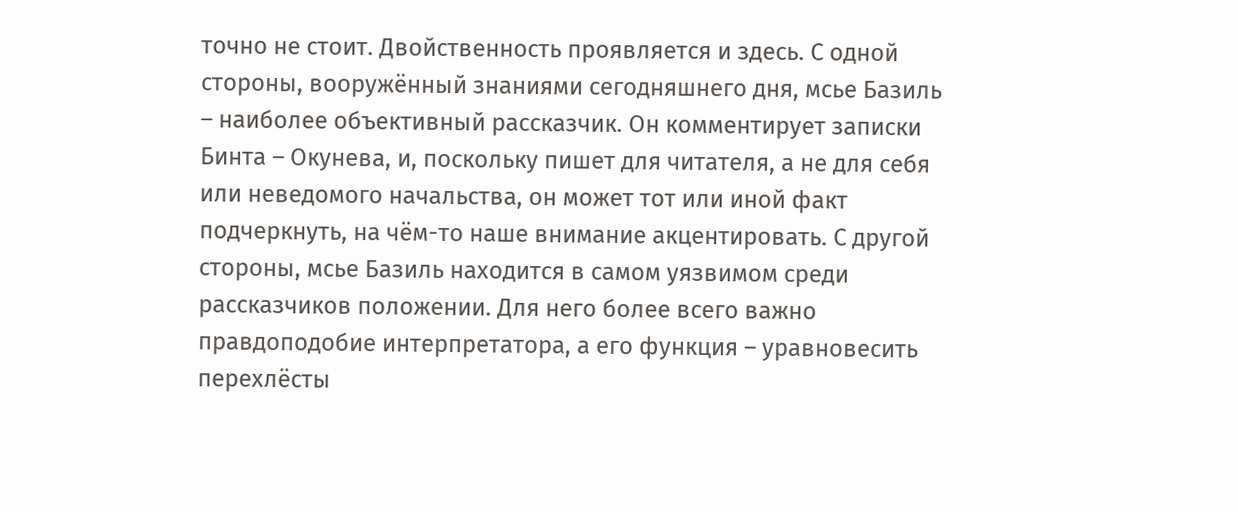точно не стоит. Двойственность проявляется и здесь. С одной стороны, вооружённый знаниями сегодняшнего дня, мсье Базиль – наиболее объективный рассказчик. Он комментирует записки Бинта – Окунева, и, поскольку пишет для читателя, а не для себя или неведомого начальства, он может тот или иной факт подчеркнуть, на чём-то наше внимание акцентировать. С другой стороны, мсье Базиль находится в самом уязвимом среди рассказчиков положении. Для него более всего важно правдоподобие интерпретатора, а его функция – уравновесить перехлёсты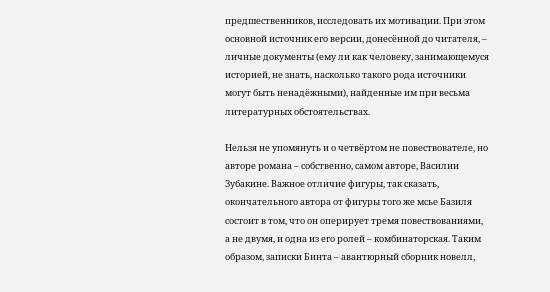предшественников, исследовать их мотивации. При этом основной источник его версии, донесённой до читателя, – личные документы (ему ли как человеку, занимающемуся историей, не знать, насколько такого рода источники могут быть ненадёжными), найденные им при весьма литературных обстоятельствах.

Нельзя не упомянуть и о четвёртом не повествователе, но авторе романа – собственно, самом авторе, Василии Зубакине. Важное отличие фигуры, так сказать, окончательного автора от фигуры того же мсье Базиля состоит в том, что он оперирует тремя повествованиями, а не двумя, и одна из его ролей – комбинаторская. Таким образом, записки Бинта – авантюрный сборник новелл,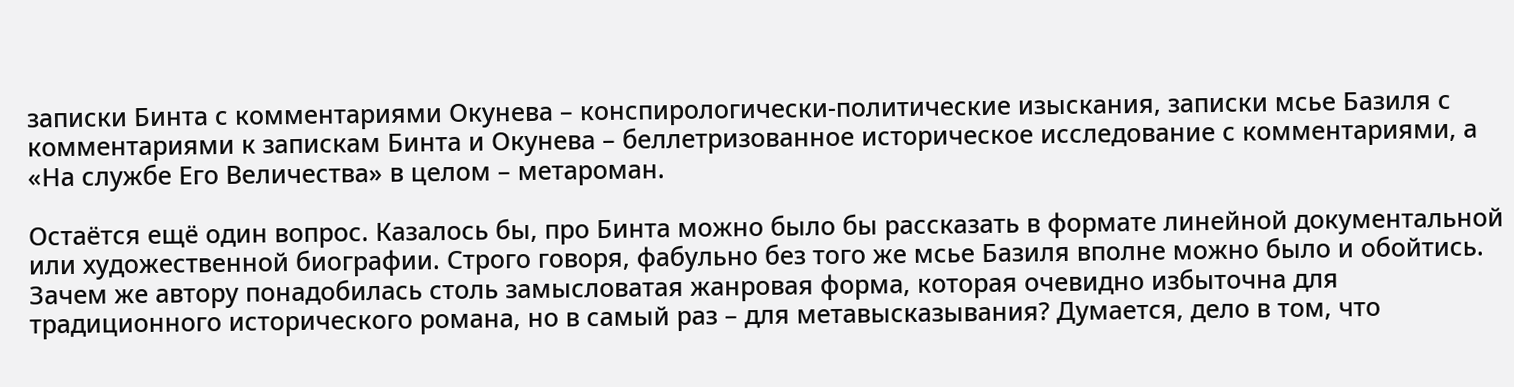записки Бинта с комментариями Окунева – конспирологически-политические изыскания, записки мсье Базиля с комментариями к запискам Бинта и Окунева – беллетризованное историческое исследование с комментариями, а «На службе Его Величества» в целом – метароман.

Остаётся ещё один вопрос. Казалось бы, про Бинта можно было бы рассказать в формате линейной документальной или художественной биографии. Строго говоря, фабульно без того же мсье Базиля вполне можно было и обойтись. Зачем же автору понадобилась столь замысловатая жанровая форма, которая очевидно избыточна для традиционного исторического романа, но в самый раз – для метавысказывания? Думается, дело в том, что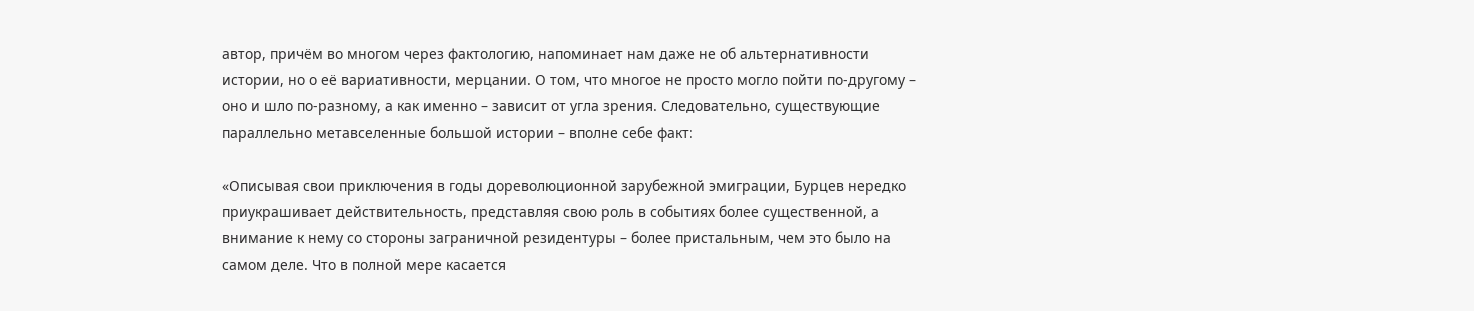автор, причём во многом через фактологию, напоминает нам даже не об альтернативности истории, но о её вариативности, мерцании. О том, что многое не просто могло пойти по-другому – оно и шло по-разному, а как именно – зависит от угла зрения. Следовательно, существующие параллельно метавселенные большой истории – вполне себе факт:

«Описывая свои приключения в годы дореволюционной зарубежной эмиграции, Бурцев нередко приукрашивает действительность, представляя свою роль в событиях более существенной, а внимание к нему со стороны заграничной резидентуры – более пристальным, чем это было на самом деле. Что в полной мере касается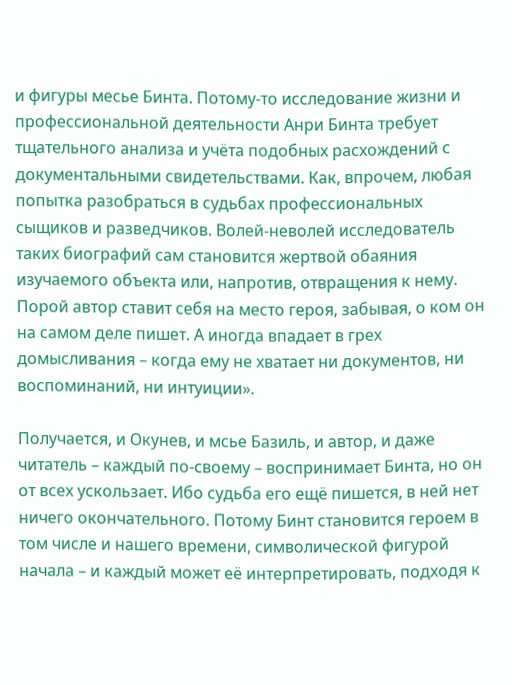и фигуры месье Бинта. Потому-то исследование жизни и профессиональной деятельности Анри Бинта требует тщательного анализа и учёта подобных расхождений с документальными свидетельствами. Как, впрочем, любая попытка разобраться в судьбах профессиональных сыщиков и разведчиков. Волей-неволей исследователь таких биографий сам становится жертвой обаяния изучаемого объекта или, напротив, отвращения к нему. Порой автор ставит себя на место героя, забывая, о ком он на самом деле пишет. А иногда впадает в грех домысливания – когда ему не хватает ни документов, ни воспоминаний, ни интуиции».

Получается, и Окунев, и мсье Базиль, и автор, и даже читатель – каждый по-своему – воспринимает Бинта, но он от всех ускользает. Ибо судьба его ещё пишется, в ней нет ничего окончательного. Потому Бинт становится героем в том числе и нашего времени, символической фигурой начала – и каждый может её интерпретировать, подходя к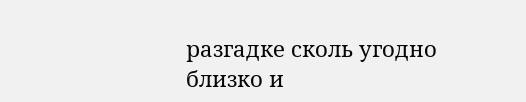разгадке сколь угодно близко и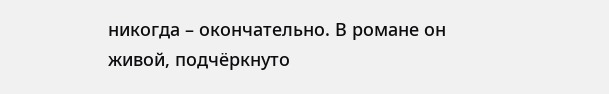никогда – окончательно. В романе он живой, подчёркнуто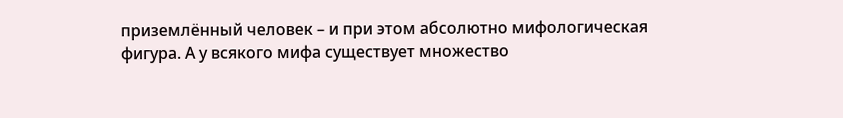приземлённый человек – и при этом абсолютно мифологическая фигура. А у всякого мифа существует множество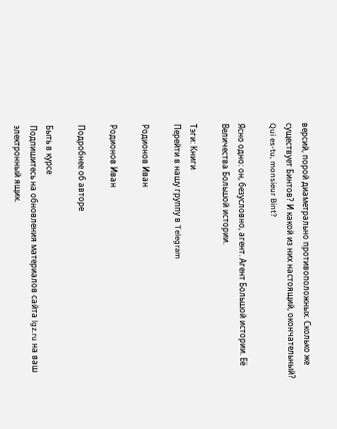версий, порой диаметрально противоположных. Сколько же существует Бинтов? И какой из них настоящий, окончательный? Qui es-tu, monsieur Bint?

Ясно одно: он, безусловно, агент. Агент Большой истории. Её Величества Большой истории.

Тэги: Книги
Перейти в нашу группу в Telegram

Родионов Иван

Родионов Иван

Подробнее об авторе

Быть в курсе
Подпишитесь на обновления материалов сайта lgz.ru на ваш электронный ящик.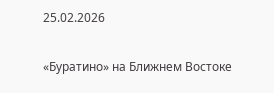25.02.2026

«Буратино» на Ближнем Востоке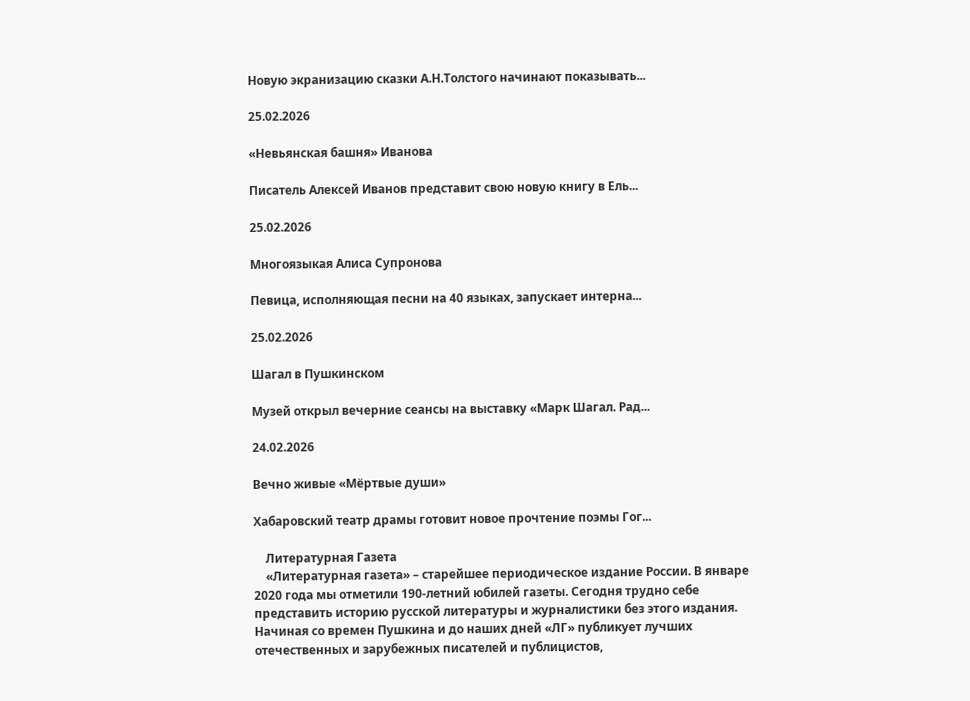Новую экранизацию сказки А.Н.Толстого начинают показывать...

25.02.2026

«Невьянская башня» Иванова

Писатель Алексей Иванов представит свою новую книгу в Ель...

25.02.2026

Многоязыкая Алиса Супронова

Певица, исполняющая песни на 40 языках, запускает интерна...

25.02.2026

Шагал в Пушкинском

Музей открыл вечерние сеансы на выставку «Марк Шагал. Рад...

24.02.2026

Вечно живые «Мёртвые души»

Хабаровский театр драмы готовит новое прочтение поэмы Гог...

    Литературная Газета
    «Литературная газета» – старейшее периодическое издание России. В январе 2020 года мы отметили 190-летний юбилей газеты. Сегодня трудно себе представить историю русской литературы и журналистики без этого издания. Начиная со времен Пушкина и до наших дней «ЛГ» публикует лучших отечественных и зарубежных писателей и публицистов,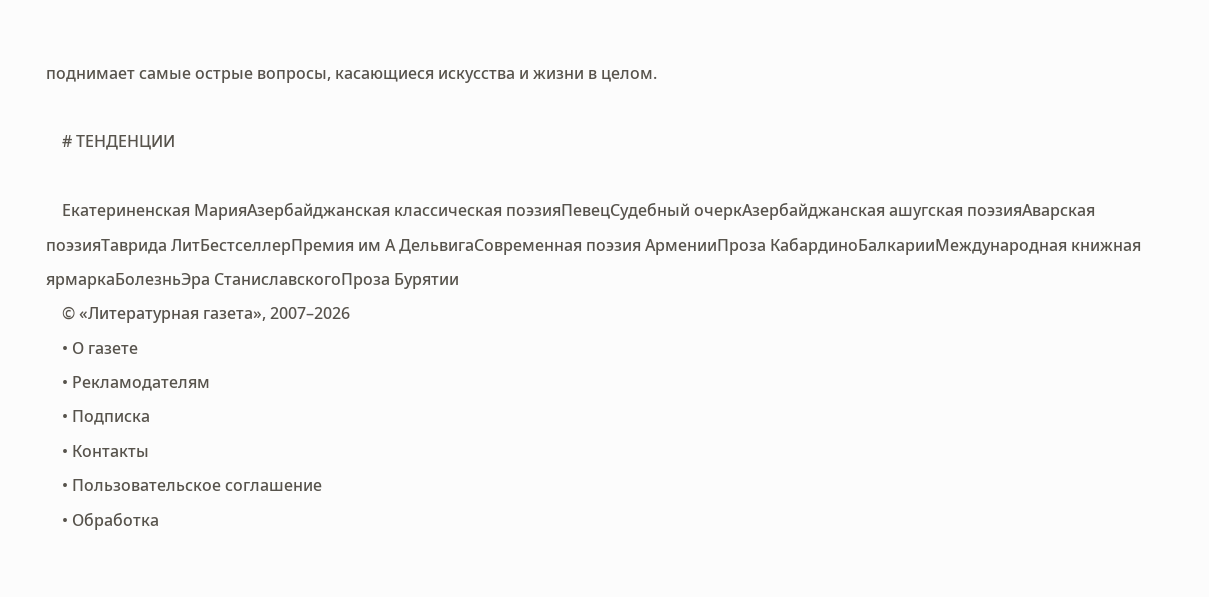поднимает самые острые вопросы, касающиеся искусства и жизни в целом.

    # ТЕНДЕНЦИИ

    Екатериненская МарияАзербайджанская классическая поэзияПевецСудебный очеркАзербайджанская ашугская поэзияАварская поэзияТаврида ЛитБестселлерПремия им А ДельвигаСовременная поэзия АрменииПроза КабардиноБалкарииМеждународная книжная ярмаркаБолезньЭра СтаниславскогоПроза Бурятии
    © «Литературная газета», 2007–2026
    • О газете
    • Рекламодателям
    • Подписка
    • Контакты
    • Пользовательское соглашение
    • Обработка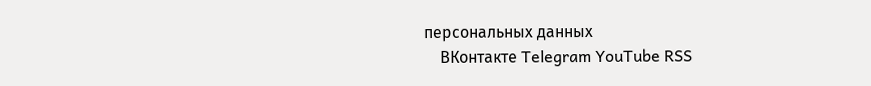персональных данных
    ВКонтакте Telegram YouTube RSS